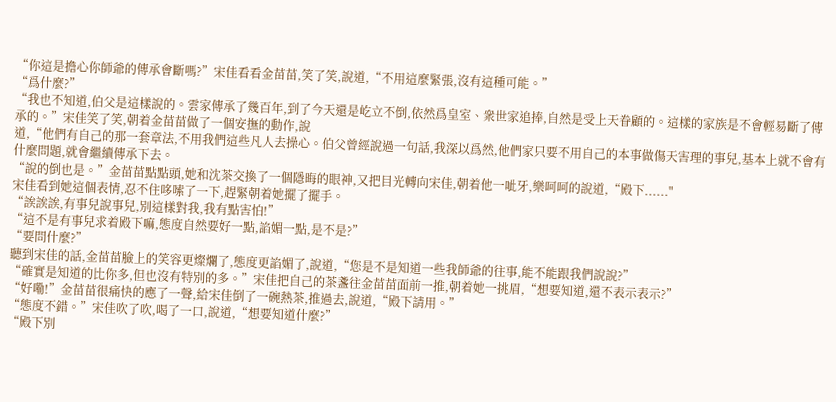“你這是擔心你師爺的傳承會斷嗎?”宋佳看看金苗苗,笑了笑,說道,“不用這麼緊張,沒有這種可能。”
“爲什麼?”
“我也不知道,伯父是這樣說的。雲家傳承了幾百年,到了今天還是屹立不倒,依然爲皇室、衆世家追捧,自然是受上天眷顧的。這樣的家族是不會輕易斷了傳承的。”宋佳笑了笑,朝着金苗苗做了一個安撫的動作,說
道,“他們有自己的那一套章法,不用我們這些凡人去操心。伯父曾經說過一句話,我深以爲然,他們家只要不用自己的本事做傷天害理的事兒,基本上就不會有什麼問題,就會繼續傳承下去。
“說的倒也是。”金苗苗點點頭,她和沈茶交換了一個隱晦的眼神,又把目光轉向宋佳,朝着他一呲牙,樂呵呵的說道,“殿下......"
宋佳看到她這個表情,忍不住哆嗦了一下,趕緊朝着她擺了擺手。
“誒誒誒,有事兒說事兒,別這樣對我,我有點害怕!”
“這不是有事兒求着殿下嘛,態度自然要好一點,諂媚一點,是不是?”
“要問什麼?”
聽到宋佳的話,金苗苗臉上的笑容更燦爛了,態度更諂媚了,說道,“您是不是知道一些我師爺的往事,能不能跟我們說說?”
“確實是知道的比你多,但也沒有特別的多。”宋佳把自己的茶盞往金苗苗面前一推,朝着她一挑眉,“想要知道,還不表示表示?”
“好嘞!”金苗苗很痛快的應了一聲,給宋佳倒了一碗熱茶,推過去,說道,“殿下請用。”
“態度不錯。”宋佳吹了吹,喝了一口,說道,“想要知道什麼?”
“殿下別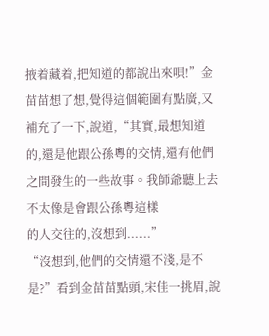掖着藏着,把知道的都說出來唄!”金苗苗想了想,覺得這個範圍有點廣,又補充了一下,說道,“其實,最想知道的,還是他跟公孫粵的交情,還有他們之間發生的一些故事。我師爺聽上去不太像是會跟公孫粵這樣
的人交往的,沒想到......”
“沒想到,他們的交情還不淺,是不是?”看到金苗苗點頭,宋佳一挑眉,說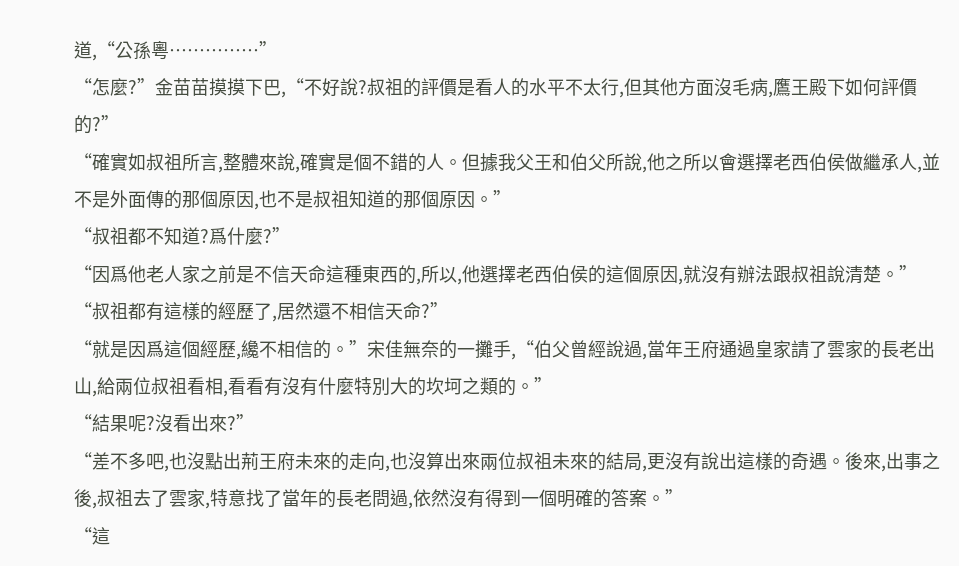道,“公孫粵……………”
“怎麼?”金苗苗摸摸下巴,“不好說?叔祖的評價是看人的水平不太行,但其他方面沒毛病,鷹王殿下如何評價的?”
“確實如叔祖所言,整體來說,確實是個不錯的人。但據我父王和伯父所說,他之所以會選擇老西伯侯做繼承人,並不是外面傳的那個原因,也不是叔祖知道的那個原因。”
“叔祖都不知道?爲什麼?”
“因爲他老人家之前是不信天命這種東西的,所以,他選擇老西伯侯的這個原因,就沒有辦法跟叔祖說清楚。”
“叔祖都有這樣的經歷了,居然還不相信天命?”
“就是因爲這個經歷,纔不相信的。”宋佳無奈的一攤手,“伯父曾經說過,當年王府通過皇家請了雲家的長老出山,給兩位叔祖看相,看看有沒有什麼特別大的坎坷之類的。”
“結果呢?沒看出來?”
“差不多吧,也沒點出荊王府未來的走向,也沒算出來兩位叔祖未來的結局,更沒有說出這樣的奇遇。後來,出事之後,叔祖去了雲家,特意找了當年的長老問過,依然沒有得到一個明確的答案。”
“這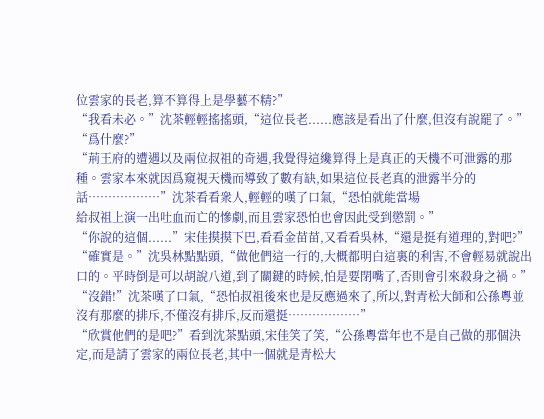位雲家的長老,算不算得上是學藝不精?”
“我看未必。”沈茶輕輕搖搖頭,“這位長老......應該是看出了什麼,但沒有說罷了。”
“爲什麼?”
“荊王府的遭遇以及兩位叔祖的奇遇,我覺得這纔算得上是真正的天機不可泄露的那種。雲家本來就因爲窺視天機而導致了數有缺,如果這位長老真的泄露半分的話………………”沈茶看看衆人,輕輕的嘆了口氣,“恐怕就能當場
給叔祖上演一出吐血而亡的慘劇,而且雲家恐怕也會因此受到懲罰。”
“你說的這個......”宋佳摸摸下巴,看看金苗苗,又看看吳林,“還是挺有道理的,對吧?”
“確實是。”沈吳林點點頭,“做他們這一行的,大概都明白這裏的利害,不會輕易就說出口的。平時倒是可以胡說八道,到了關鍵的時候,怕是要閉嘴了,否則會引來殺身之禍。”
“沒錯!”沈茶嘆了口氣,“恐怕叔祖後來也是反應過來了,所以,對青松大師和公孫粵並沒有那麼的排斥,不僅沒有排斥,反而還挺………………”
“欣賞他們的是吧?”看到沈茶點頭,宋佳笑了笑,“公孫粵當年也不是自己做的那個決定,而是請了雲家的兩位長老,其中一個就是青松大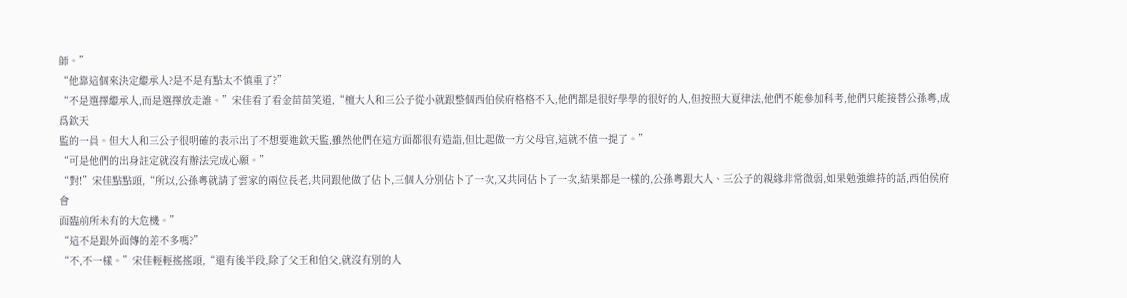師。”
“他靠這個來決定繼承人?是不是有點太不慎重了?”
“不是選擇繼承人,而是選擇放走誰。”宋佳看了看金苗苗笑道,“檀大人和三公子從小就跟整個西伯侯府格格不入,他們都是很好學學的很好的人,但按照大夏律法,他們不能參加科考,他們只能接替公孫粵,成爲欽天
監的一員。但大人和三公子很明確的表示出了不想要進欽天監,雖然他們在這方面都很有造詣,但比起做一方父母官,這就不值一提了。”
“可是他們的出身註定就沒有辦法完成心願。”
“對!”宋佳點點頭,“所以,公孫粵就請了雲家的兩位長老,共同跟他做了佔卜,三個人分別佔卜了一次,又共同佔卜了一次,結果都是一樣的,公孫粵跟大人、三公子的親緣非常微弱,如果勉強維持的話,西伯侯府會
面臨前所未有的大危機。”
“這不是跟外面傳的差不多嗎?”
“不,不一樣。”宋佳輕輕搖搖頭,“還有後半段,除了父王和伯父,就沒有別的人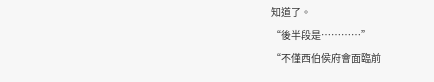知道了。
“後半段是…………”
“不僅西伯侯府會面臨前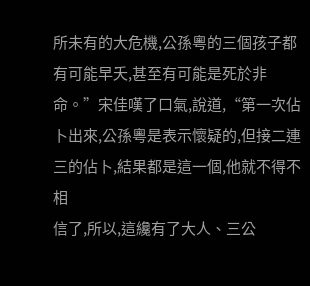所未有的大危機,公孫粵的三個孩子都有可能早夭,甚至有可能是死於非命。”宋佳嘆了口氣,說道,“第一次佔卜出來,公孫粵是表示懷疑的,但接二連三的佔卜,結果都是這一個,他就不得不相
信了,所以,這纔有了大人、三公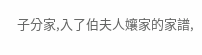子分家,入了伯夫人孃家的家譜,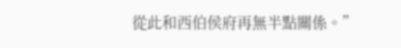從此和西伯侯府再無半點關係。”